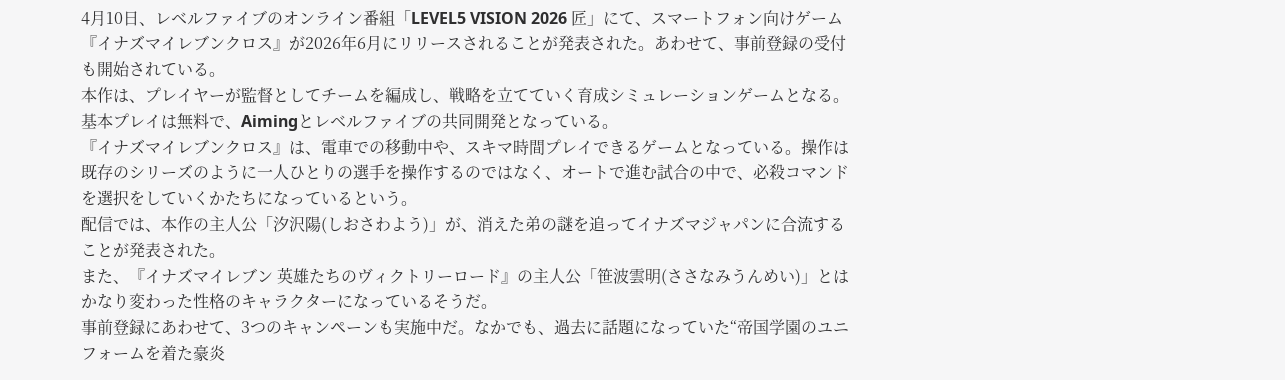4月10日、レベルファイブのオンライン番組「LEVEL5 VISION 2026 匠」にて、スマートフォン向けゲーム『イナズマイレブンクロス』が2026年6月にリリースされることが発表された。あわせて、事前登録の受付も開始されている。
本作は、プレイヤーが監督としてチームを編成し、戦略を立てていく育成シミュレーションゲームとなる。基本プレイは無料で、Aimingとレベルファイブの共同開発となっている。
『イナズマイレブンクロス』は、電車での移動中や、スキマ時間プレイできるゲームとなっている。操作は既存のシリーズのように一人ひとりの選手を操作するのではなく、オートで進む試合の中で、必殺コマンドを選択をしていくかたちになっているという。
配信では、本作の主人公「汐沢陽(しおさわよう)」が、消えた弟の謎を追ってイナズマジャパンに合流することが発表された。
また、『イナズマイレブン 英雄たちのヴィクトリーロード』の主人公「笹波雲明(ささなみうんめい)」とはかなり変わった性格のキャラクターになっているそうだ。
事前登録にあわせて、3つのキャンペーンも実施中だ。なかでも、過去に話題になっていた“帝国学園のユニフォームを着た豪炎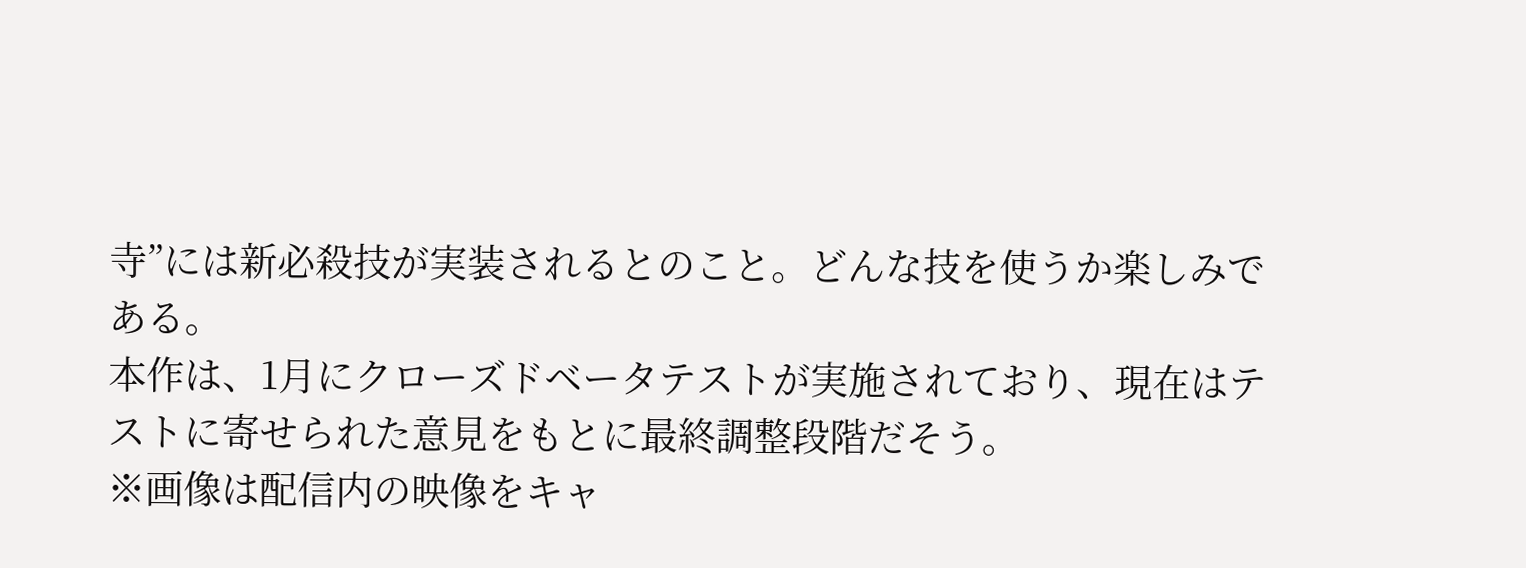寺”には新必殺技が実装されるとのこと。どんな技を使うか楽しみである。
本作は、1月にクローズドベータテストが実施されており、現在はテストに寄せられた意見をもとに最終調整段階だそう。
※画像は配信内の映像をキャ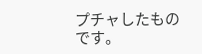プチャしたものです。